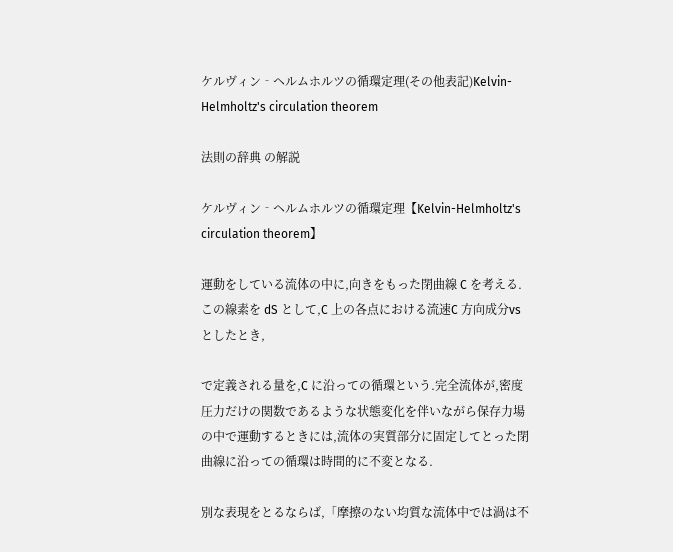ケルヴィン‐ヘルムホルツの循環定理(その他表記)Kelvin-Helmholtz's circulation theorem

法則の辞典 の解説

ケルヴィン‐ヘルムホルツの循環定理【Kelvin-Helmholtz's circulation theorem】

運動をしている流体の中に,向きをもった閉曲線 C を考える.この線素を dS として,C 上の各点における流速C 方向成分vs としたとき,

で定義される量を,C に沿っての循環という.完全流体が,密度圧力だけの関数であるような状態変化を伴いながら保存力場の中で運動するときには,流体の実質部分に固定してとった閉曲線に沿っての循環は時間的に不変となる.

別な表現をとるならば,「摩擦のない均質な流体中では渦は不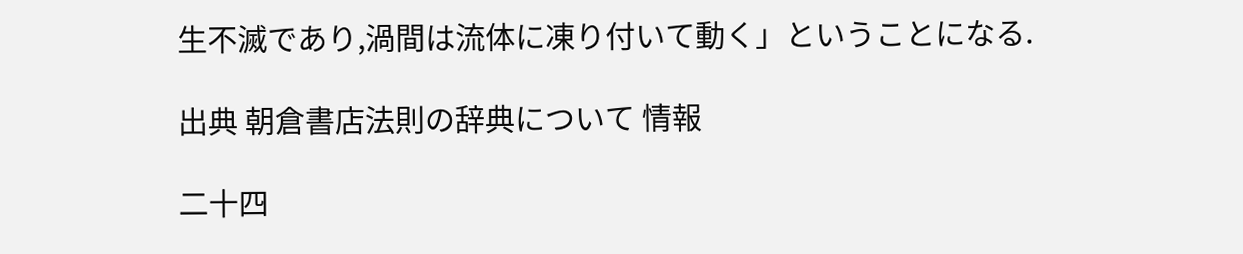生不滅であり,渦間は流体に凍り付いて動く」ということになる.

出典 朝倉書店法則の辞典について 情報

二十四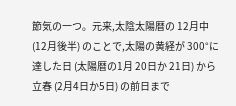節気の一つ。元来,太陰太陽暦の 12月中 (12月後半) のことで,太陽の黄経が 300°に達した日 (太陽暦の1月 20日か 21日) から立春 (2月4日か5日) の前日まで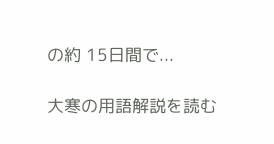の約 15日間で...

大寒の用語解説を読む